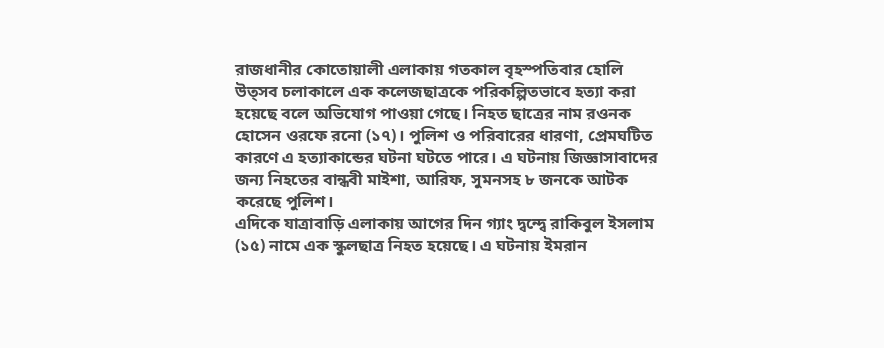রাজধানীর কোতোয়ালী এলাকায় গতকাল বৃহস্পতিবার হোলি উত্সব চলাকালে এক কলেজছাত্রকে পরিকল্পিতভাবে হত্যা করা হয়েছে বলে অভিযোগ পাওয়া গেছে। নিহত ছাত্রের নাম রওনক হোসেন ওরফে রনো (১৭)। পুলিশ ও পরিবারের ধারণা, প্রেমঘটিত কারণে এ হত্যাকান্ডের ঘটনা ঘটতে পারে। এ ঘটনায় জিজ্ঞাসাবাদের জন্য নিহতের বান্ধবী মাইশা, আরিফ, সুমনসহ ৮ জনকে আটক করেছে পুলিশ।
এদিকে যাত্রাবাড়ি এলাকায় আগের দিন গ্যাং দ্বন্দ্বে রাকিবুল ইসলাম (১৫) নামে এক স্কুলছাত্র নিহত হয়েছে। এ ঘটনায় ইমরান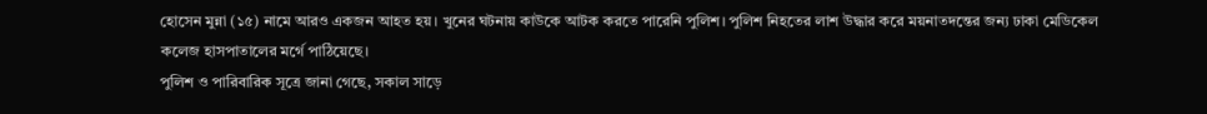হোসেন মুন্না (১৫) নামে আরও একজন আহত হয়। খুনের ঘটনায় কাউকে আটক করতে পারেনি পুলিশ। পুলিশ নিহতের লাশ উদ্ধার করে ময়নাতদন্তের জন্য ঢাকা মেডিকেল কলেজ হাসপাতালের মর্গে পাঠিয়েছে।
পুলিশ ও পারিবারিক সূত্রে জানা গেছে, সকাল সাড়ে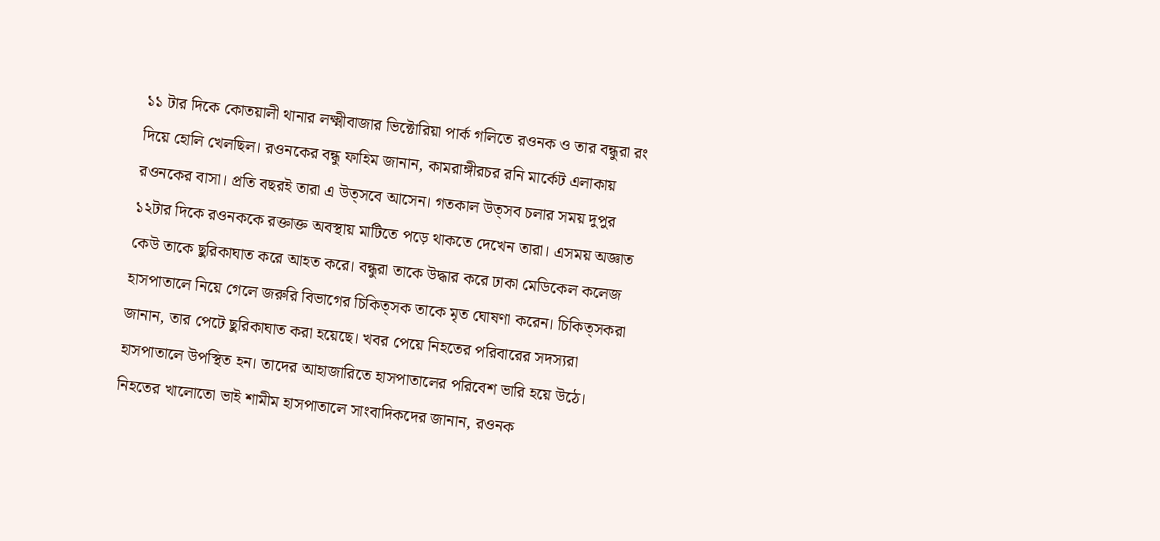১১ টার দিকে কোতয়ালী থানার লক্ষ্মীবাজার ভিক্টোরিয়া পার্ক গলিতে রওনক ও তার বন্ধুরা রং দিয়ে হোলি খেলছিল। রওনকের বন্ধু ফাহিম জানান, কামরাঙ্গীরচর রনি মার্কেট এলাকায় রওনকের বাসা। প্রতি বছরই তারা এ উত্সবে আসেন। গতকাল উত্সব চলার সময় দুপুর ১২টার দিকে রওনককে রক্তাক্ত অবস্থায় মাটিতে পড়ে থাকতে দেখেন তারা। এসময় অজ্ঞাত কেউ তাকে ছুরিকাঘাত করে আহত করে। বন্ধুরা তাকে উদ্ধার করে ঢাকা মেডিকেল কলেজ হাসপাতালে নিয়ে গেলে জরুরি বিভাগের চিকিত্সক তাকে মৃত ঘোষণা করেন। চিকিত্সকরা জানান, তার পেটে ছুরিকাঘাত করা হয়েছে। খবর পেয়ে নিহতের পরিবারের সদস্যরা হাসপাতালে উপস্থিত হন। তাদের আহাজারিতে হাসপাতালের পরিবেশ ভারি হয়ে উঠে।
নিহতের খালোতো ভাই শামীম হাসপাতালে সাংবাদিকদের জানান, রওনক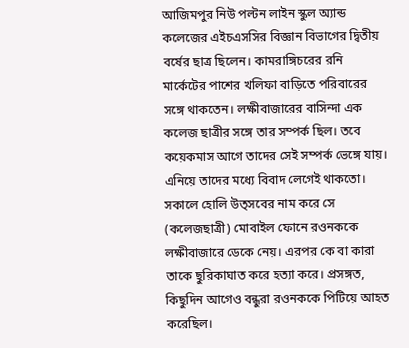আজিমপুর নিউ পল্টন লাইন স্কুল অ্যান্ড কলেজের এইচএসসির বিজ্ঞান বিভাগের দ্বিতীয় বর্ষের ছাত্র ছিলেন। কামরাঙ্গিচরের রনি মার্কেটের পাশের খলিফা বাড়িতে পরিবারের সঙ্গে থাকতেন। লক্ষীবাজারের বাসিন্দা এক কলেজ ছাত্রীর সঙ্গে তার সম্পর্ক ছিল। তবে কয়েকমাস আগে তাদের সেই সম্পর্ক ভেঙ্গে যায়। এনিয়ে তাদের মধ্যে বিবাদ লেগেই থাকতো। সকালে হোলি উত্সবের নাম করে সে (কলেজছাত্রী) মোবাইল ফোনে রওনককে লক্ষীবাজারে ডেকে নেয়। এরপর কে বা কারা তাকে ছুরিকাঘাত করে হত্যা করে। প্রসঙ্গত, কিছুদিন আগেও বন্ধুরা রওনককে পিটিয়ে আহত করেছিল।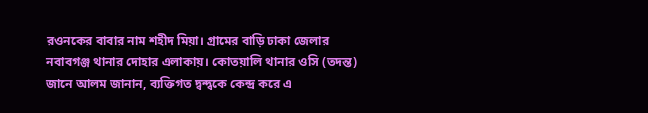রওনকের বাবার নাম শহীদ মিয়া। গ্রামের বাড়ি ঢাকা জেলার নবাবগঞ্জ থানার দোহার এলাকায়। কোতয়ালি থানার ওসি (তদন্ত) জানে আলম জানান, ব্যক্তিগত দ্বন্দ্বকে কেন্দ্র করে এ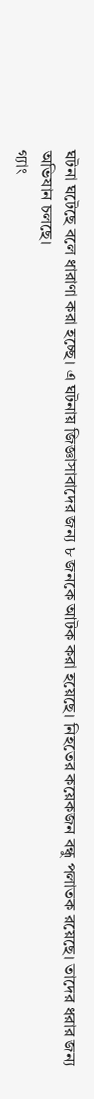ঘটনা ঘটেছে বলে ধারাণা করা হচ্ছে। এ ঘটনায় জিজ্ঞাসাবাদের জন্য ৮ জনকে আটক করা হয়েছে। নিহতের কয়েকজন বন্ধু পলাতক রয়েছে। তাদের ধরার জন্য অভিযান চলছে।
গ্যাং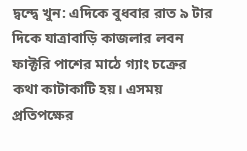দ্বন্দ্বে খুন: এদিকে বুধবার রাত ৯ টার দিকে যাত্রাবাড়ি কাজলার লবন ফাক্টরি পাশের মাঠে গ্যাং চক্রের কথা কাটাকাটি হয়। এসময় প্রতিপক্ষের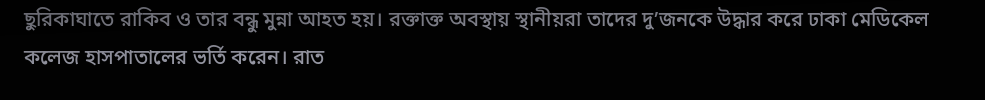ছুরিকাঘাতে রাকিব ও তার বন্ধু মুন্না আহত হয়। রক্তাক্ত অবস্থায় স্থানীয়রা তাদের দু’জনকে উদ্ধার করে ঢাকা মেডিকেল কলেজ হাসপাতালের ভর্তি করেন। রাত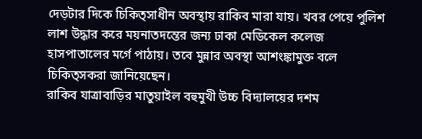দেড়টার দিকে চিকিত্সাধীন অবস্থায় রাকিব মারা যায়। খবর পেয়ে পুলিশ লাশ উদ্ধার করে ময়নাতদন্তের জন্য ঢাকা মেডিকেল কলেজ হাসপাতালের মর্গে পাঠায়। তবে মুন্নার অবস্থা আশংঙ্কামুক্ত বলে চিকিত্সকরা জানিয়েছেন।
রাকিব যাত্রাবাড়ির মাতুয়াইল বহুমুখী উচ্চ বিদ্যালয়ের দশম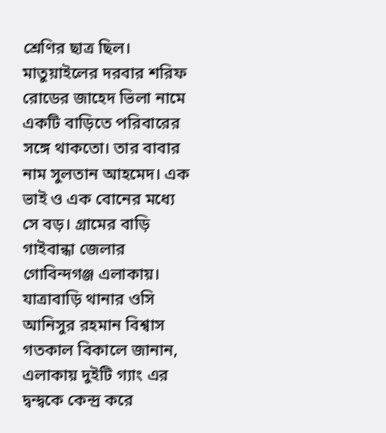শ্রেণির ছাত্র ছিল। মাতুয়াইলের দরবার শরিফ রোডের জাহেদ ভিলা নামে একটি বাড়িতে পরিবারের সঙ্গে থাকতো। তার বাবার নাম সুলতান আহমেদ। এক ভাই ও এক বোনের মধ্যে সে বড়। গ্রামের বাড়ি গাইবান্ধা জেলার গোবিন্দগঞ্জ এলাকায়।
যাত্রাবাড়ি থানার ওসি আনিসুর রহমান বিশ্বাস গতকাল বিকালে জানান, এলাকায় দুইটি গ্যাং এর দ্বন্দ্বকে কেন্দ্র করে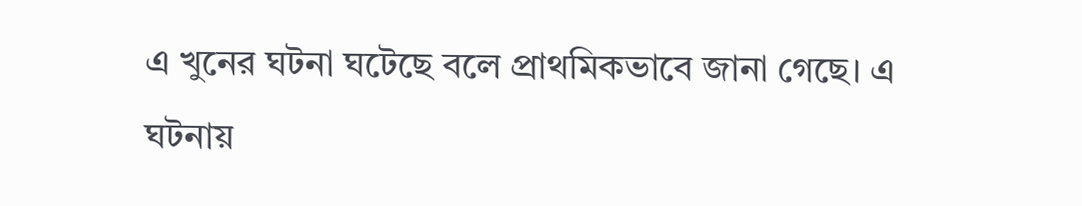এ খুনের ঘটনা ঘটেছে বলে প্রাথমিকভাবে জানা গেছে। এ ঘটনায়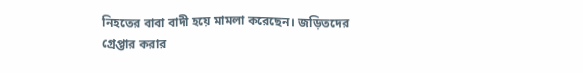নিহতের বাবা বাদী হয়ে মামলা করেছেন। জড়িতদের গ্রেপ্তার করার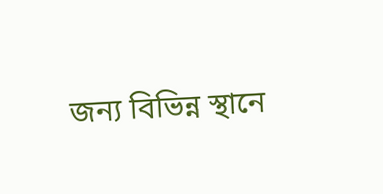জন্য বিভিন্ন স্থানে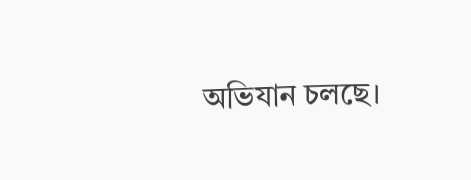অভিযান চলছে।